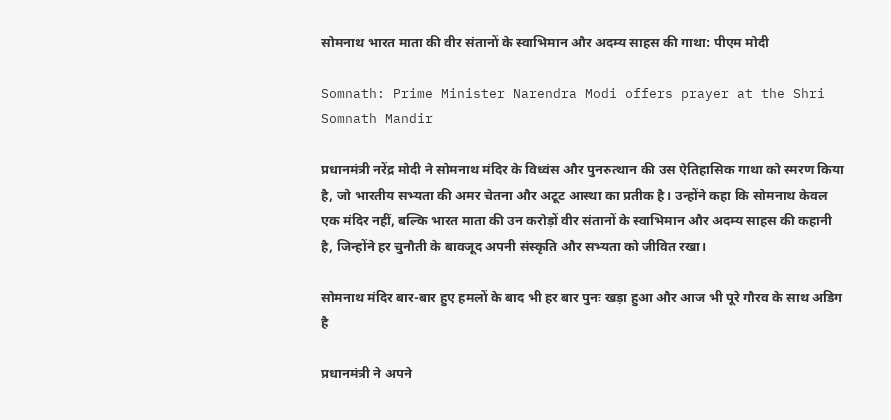सोमनाथ भारत माता की वीर संतानों के स्वाभिमान और अदम्य साहस की गाथा: पीएम मोदी

Somnath: Prime Minister Narendra Modi offers prayer at the Shri Somnath Mandir

प्रधानमंत्री नरेंद्र मोदी ने सोमनाथ मंदिर के विध्वंस और पुनरुत्थान की उस ऐतिहासिक गाथा को स्मरण किया है, जो भारतीय सभ्यता की अमर चेतना और अटूट आस्था का प्रतीक है। उन्होंने कहा कि सोमनाथ केवल एक मंदिर नहीं, बल्कि भारत माता की उन करोड़ों वीर संतानों के स्वाभिमान और अदम्य साहस की कहानी है, जिन्होंने हर चुनौती के बावजूद अपनी संस्कृति और सभ्यता को जीवित रखा।

सोमनाथ मंदिर बार-बार हुए हमलों के बाद भी हर बार पुनः खड़ा हुआ और आज भी पूरे गौरव के साथ अडिग है

प्रधानमंत्री ने अपने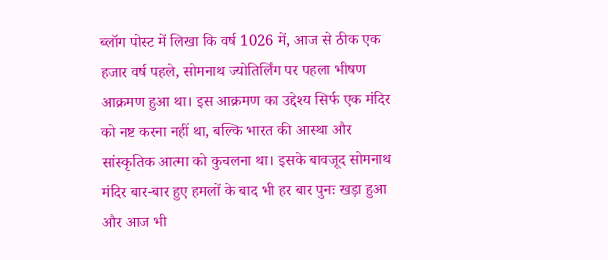ब्लॉग पोस्ट में लिखा कि वर्ष 1026 में, आज से ठीक एक हजार वर्ष पहले, सोमनाथ ज्योतिर्लिंग पर पहला भीषण आक्रमण हुआ था। इस आक्रमण का उद्देश्य सिर्फ एक मंदिर को नष्ट करना नहीं था, बल्कि भारत की आस्था और सांस्कृतिक आत्मा को कुचलना था। इसके बावजूद सोमनाथ मंदिर बार-बार हुए हमलों के बाद भी हर बार पुनः खड़ा हुआ और आज भी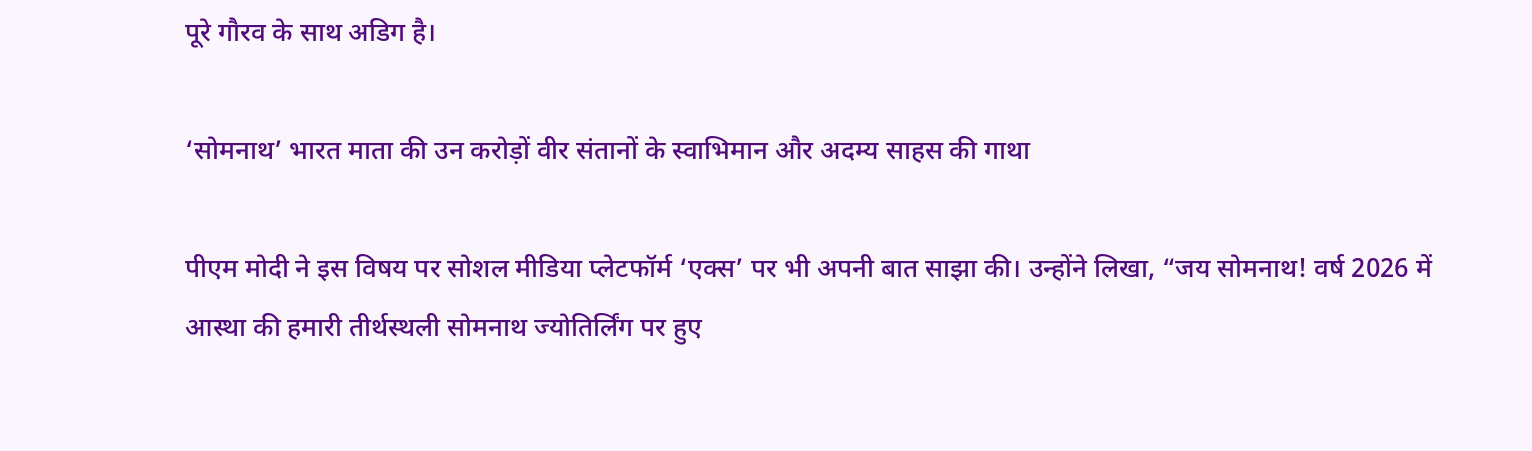पूरे गौरव के साथ अडिग है।

‘सोमनाथ’ भारत माता की उन करोड़ों वीर संतानों के स्वाभिमान और अदम्य साहस की गाथा

पीएम मोदी ने इस विषय पर सोशल मीडिया प्लेटफॉर्म ‘एक्स’ पर भी अपनी बात साझा की। उन्होंने लिखा, “जय सोमनाथ! वर्ष 2026 में आस्था की हमारी तीर्थस्थली सोमनाथ ज्योतिर्लिंग पर हुए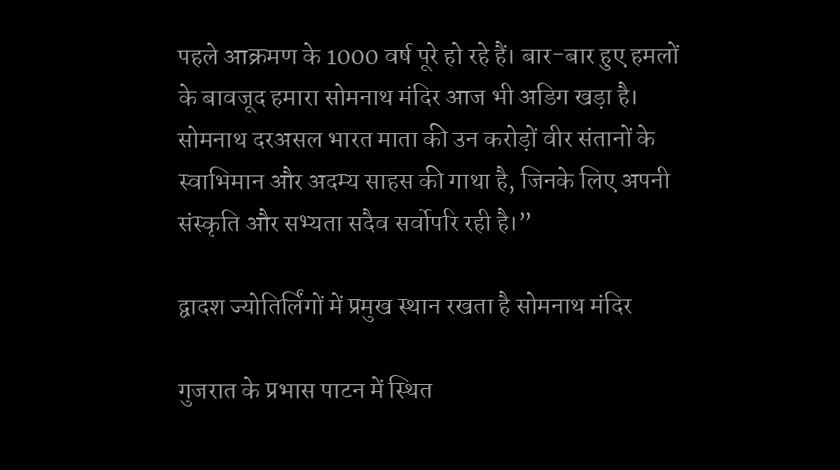पहले आक्रमण के 1000 वर्ष पूरे हो रहे हैं। बार-बार हुए हमलों के बावजूद हमारा सोमनाथ मंदिर आज भी अडिग खड़ा है। सोमनाथ दरअसल भारत माता की उन करोड़ों वीर संतानों के स्वाभिमान और अदम्य साहस की गाथा है, जिनके लिए अपनी संस्कृति और सभ्यता सदैव सर्वोपरि रही है।”

द्वादश ज्योतिर्लिंगों में प्रमुख स्थान रखता है सोमनाथ मंदिर

गुजरात के प्रभास पाटन में स्थित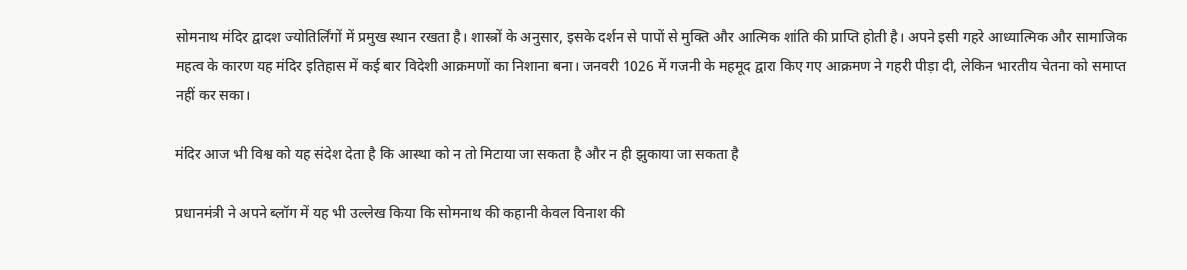सोमनाथ मंदिर द्वादश ज्योतिर्लिंगों में प्रमुख स्थान रखता है। शास्त्रों के अनुसार, इसके दर्शन से पापों से मुक्ति और आत्मिक शांति की प्राप्ति होती है। अपने इसी गहरे आध्यात्मिक और सामाजिक महत्व के कारण यह मंदिर इतिहास में कई बार विदेशी आक्रमणों का निशाना बना। जनवरी 1026 में गजनी के महमूद द्वारा किए गए आक्रमण ने गहरी पीड़ा दी, लेकिन भारतीय चेतना को समाप्त नहीं कर सका।

मंदिर आज भी विश्व को यह संदेश देता है कि आस्था को न तो मिटाया जा सकता है और न ही झुकाया जा सकता है

प्रधानमंत्री ने अपने ब्लॉग में यह भी उल्लेख किया कि सोमनाथ की कहानी केवल विनाश की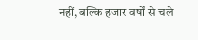नहीं, बल्कि हजार वर्षों से चले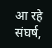आ रहे संघर्ष,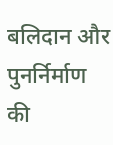बलिदान और पुनर्निर्माण की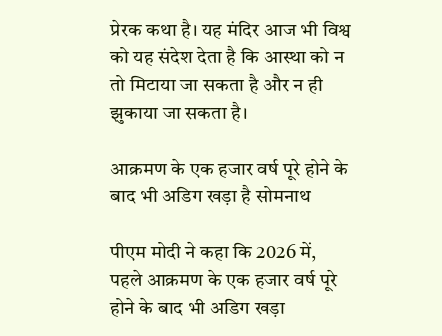प्रेरक कथा है। यह मंदिर आज भी विश्व को यह संदेश देता है कि आस्था को न तो मिटाया जा सकता है और न ही झुकाया जा सकता है।

आक्रमण के एक हजार वर्ष पूरे होने के बाद भी अडिग खड़ा है सोमनाथ

पीएम मोदी ने कहा कि 2026 में, पहले आक्रमण के एक हजार वर्ष पूरे होने के बाद भी अडिग खड़ा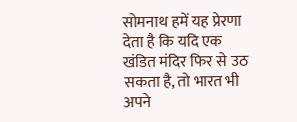सोमनाथ हमें यह प्रेरणा देता है कि यदि एक खंडित मंदिर फिर से उठ सकता है, तो भारत भी अपने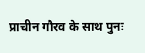प्राचीन गौरव के साथ पुनः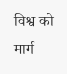विश्व को मार्ग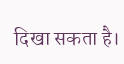दिखा सकता है।